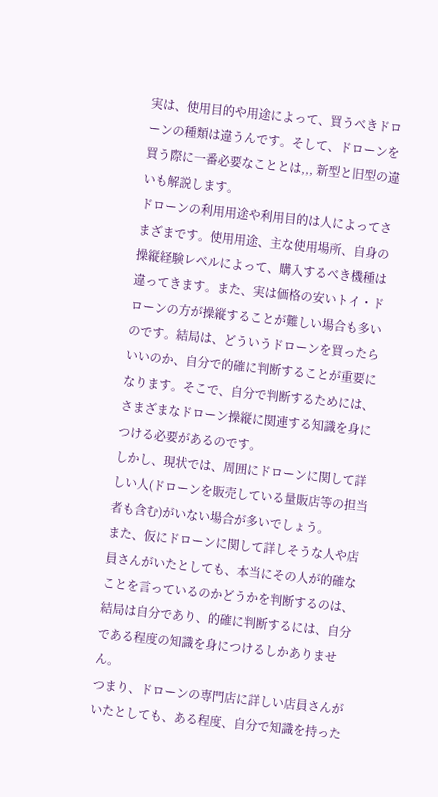実は、使用目的や用途によって、買うべきドローンの種類は違うんです。そして、ドローンを買う際に一番必要なこととは,,, 新型と旧型の違いも解説します。
ドローンの利用用途や利用目的は人によってさまざまです。使用用途、主な使用場所、自身の操縦経験レベルによって、購入するべき機種は違ってきます。また、実は価格の安いトイ・ドローンの方が操縦することが難しい場合も多いのです。結局は、どういうドローンを買ったらいいのか、自分で的確に判断することが重要になります。そこで、自分で判断するためには、さまざまなドローン操縦に関連する知識を身につける必要があるのです。
しかし、現状では、周囲にドローンに関して詳しい人(ドローンを販売している量販店等の担当者も含む)がいない場合が多いでしょう。
また、仮にドローンに関して詳しそうな人や店員さんがいたとしても、本当にその人が的確なことを言っているのかどうかを判断するのは、結局は自分であり、的確に判断するには、自分である程度の知識を身につけるしかありません。
つまり、ドローンの専門店に詳しい店員さんがいたとしても、ある程度、自分で知識を持った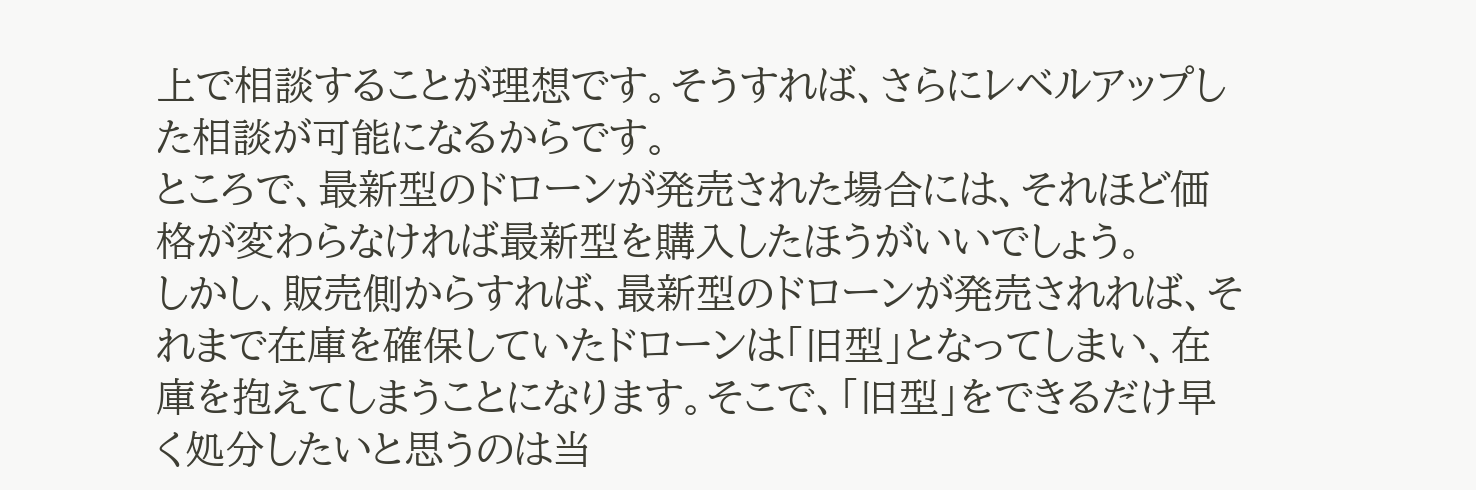上で相談することが理想です。そうすれば、さらにレベルアップした相談が可能になるからです。
ところで、最新型のドローンが発売された場合には、それほど価格が変わらなければ最新型を購入したほうがいいでしょう。
しかし、販売側からすれば、最新型のドローンが発売されれば、それまで在庫を確保していたドローンは「旧型」となってしまい、在庫を抱えてしまうことになります。そこで、「旧型」をできるだけ早く処分したいと思うのは当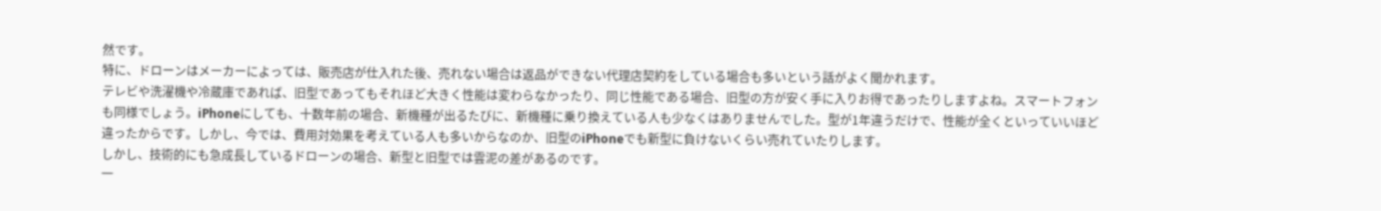然です。
特に、ドローンはメーカーによっては、販売店が仕入れた後、売れない場合は返品ができない代理店契約をしている場合も多いという話がよく聞かれます。
テレビや洗濯機や冷蔵庫であれば、旧型であってもそれほど大きく性能は変わらなかったり、同じ性能である場合、旧型の方が安く手に入りお得であったりしますよね。スマートフォンも同様でしょう。iPhoneにしても、十数年前の場合、新機種が出るたびに、新機種に乗り換えている人も少なくはありませんでした。型が1年違うだけで、性能が全くといっていいほど違ったからです。しかし、今では、費用対効果を考えている人も多いからなのか、旧型のiPhoneでも新型に負けないくらい売れていたりします。
しかし、技術的にも急成長しているドローンの場合、新型と旧型では雲泥の差があるのです。
一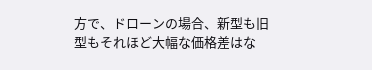方で、ドローンの場合、新型も旧型もそれほど大幅な価格差はな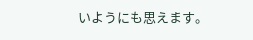いようにも思えます。